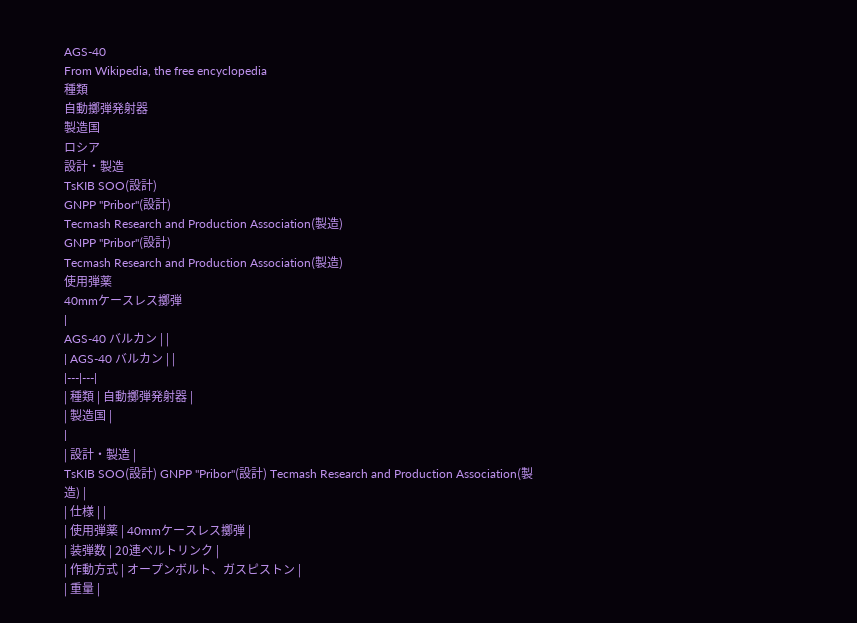AGS-40
From Wikipedia, the free encyclopedia
種類
自動擲弾発射器
製造国
ロシア
設計・製造
TsKIB SOO(設計)
GNPP "Pribor"(設計)
Tecmash Research and Production Association(製造)
GNPP "Pribor"(設計)
Tecmash Research and Production Association(製造)
使用弾薬
40mmケースレス擲弾
|
AGS-40 バルカン | |
| AGS-40 バルカン | |
|---|---|
| 種類 | 自動擲弾発射器 |
| 製造国 |
|
| 設計・製造 |
TsKIB SOO(設計) GNPP "Pribor"(設計) Tecmash Research and Production Association(製造) |
| 仕様 | |
| 使用弾薬 | 40mmケースレス擲弾 |
| 装弾数 | 20連ベルトリンク |
| 作動方式 | オープンボルト、ガスピストン |
| 重量 |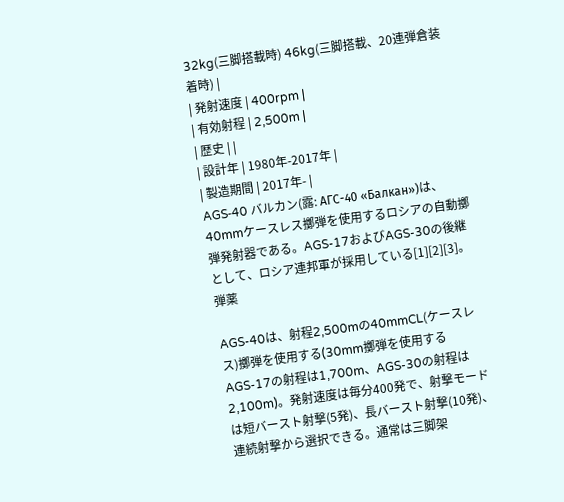32kg(三脚搭載時) 46kg(三脚搭載、20連弾倉装着時) |
| 発射速度 | 400rpm |
| 有効射程 | 2,500m |
| 歴史 | |
| 設計年 | 1980年-2017年 |
| 製造期間 | 2017年- |
AGS‑40 バルカン(露: АГС-40 «Балкан»)は、40mmケースレス擲弾を使用するロシアの自動擲弾発射器である。AGS-17およびAGS-30の後継として、ロシア連邦軍が採用している[1][2][3]。
弾薬

AGS-40は、射程2,500mの40mmCL(ケースレス)擲弾を使用する(30mm擲弾を使用するAGS-17の射程は1,700m、AGS-30の射程は2,100m)。発射速度は毎分400発で、射撃モードは短バースト射撃(5発)、長バースト射撃(10発)、連続射撃から選択できる。通常は三脚架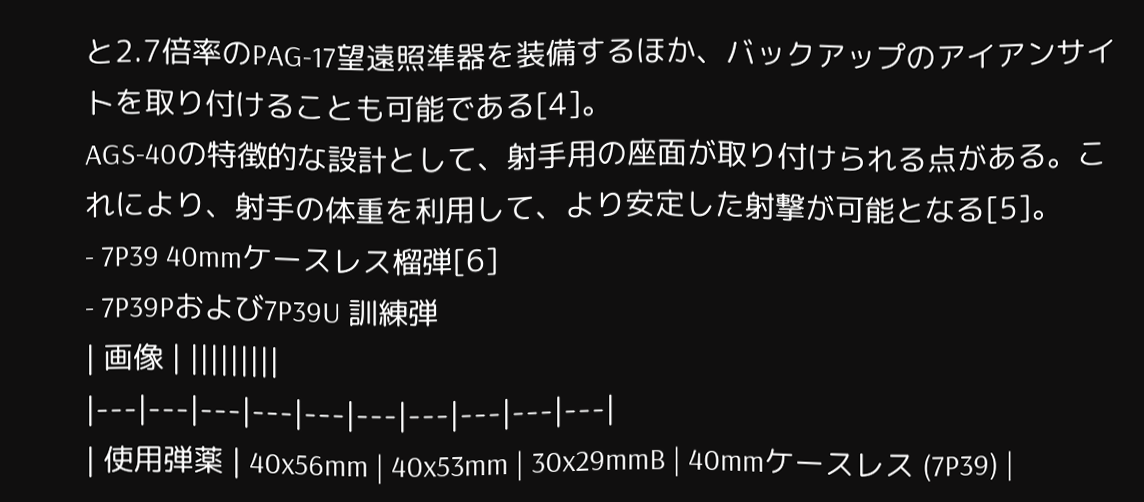と2.7倍率のPAG-17望遠照準器を装備するほか、バックアップのアイアンサイトを取り付けることも可能である[4]。
AGS-40の特徴的な設計として、射手用の座面が取り付けられる点がある。これにより、射手の体重を利用して、より安定した射撃が可能となる[5]。
- 7P39 40mmケースレス榴弾[6]
- 7P39Pおよび7P39U 訓練弾
| 画像 | |||||||||
|---|---|---|---|---|---|---|---|---|---|
| 使用弾薬 | 40x56mm | 40x53mm | 30x29mmB | 40mmケースレス (7P39) |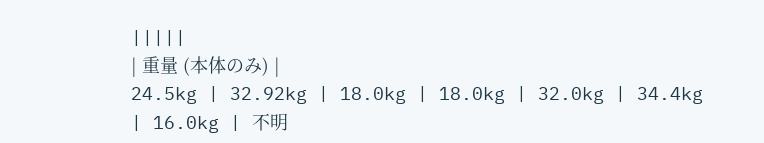|||||
| 重量 (本体のみ) |
24.5kg | 32.92kg | 18.0kg | 18.0kg | 32.0kg | 34.4kg | 16.0kg | 不明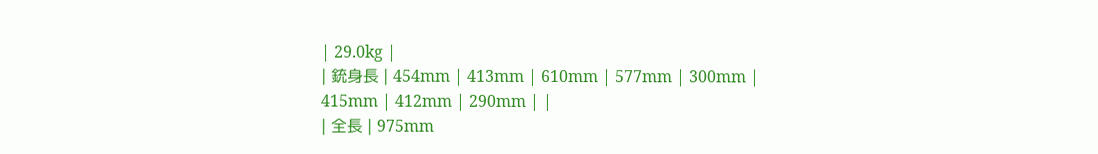| 29.0kg |
| 銃身長 | 454mm | 413mm | 610mm | 577mm | 300mm | 415mm | 412mm | 290mm | |
| 全長 | 975mm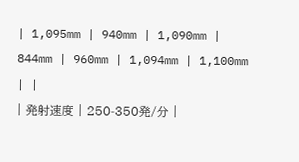| 1,095mm | 940mm | 1,090mm | 844mm | 960mm | 1,094mm | 1,100mm | |
| 発射速度 | 250-350発/分 |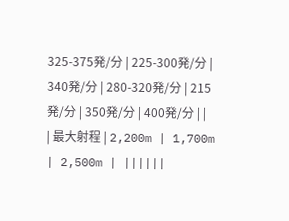325-375発/分 | 225-300発/分 | 340発/分 | 280-320発/分 | 215発/分 | 350発/分 | 400発/分 | |
| 最大射程 | 2,200m | 1,700m | 2,500m | ||||||